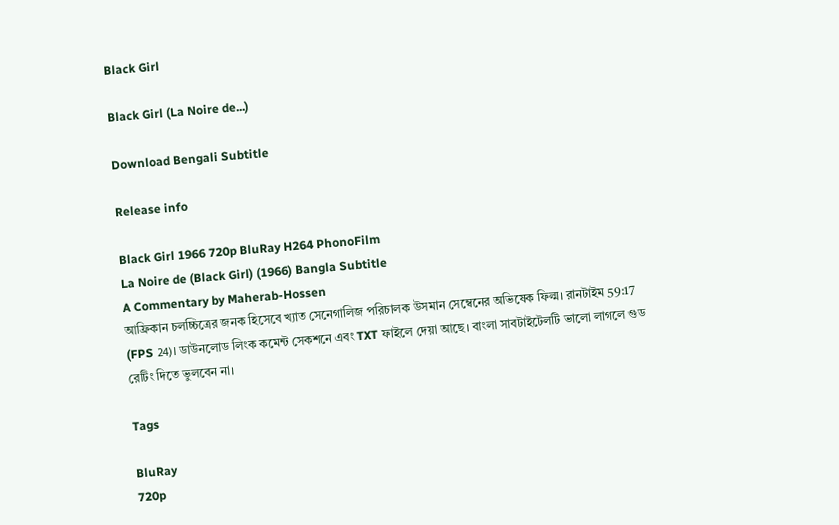Black Girl

Black Girl (La Noire de...)

Download Bengali Subtitle

Release info

Black Girl 1966 720p BluRay H264 PhonoFilm
La Noire de (Black Girl) (1966) Bangla Subtitle
A Commentary by Maherab-Hossen
আফ্রিকান চলচ্চিত্রের জনক হিসেবে খ্যাত সেনেগালিজ পরিচালক উসমান সেম্বেনের অভিষেক ফিল্ম। রানটাইম 59:17 (FPS 24)। ডাউনলোড লিংক কমেন্ট সেকশনে এবং TXT ফাইলে দেয়া আছে। বাংলা সাবটাইটেলটি ভালো লাগলে গুড রেটিং দিতে ভুলবেন না।

Tags

BluRay
720p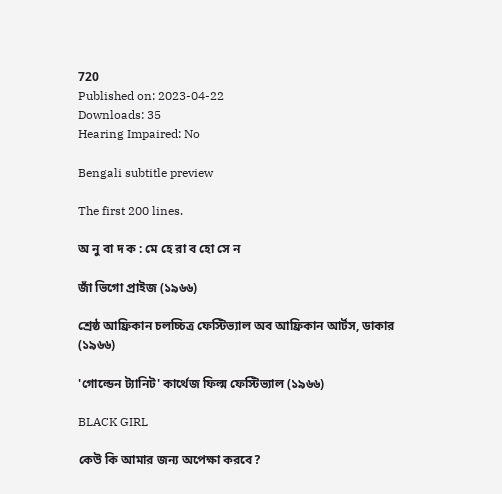720
Published on: 2023-04-22
Downloads: 35
Hearing Impaired: No

Bengali subtitle preview

The first 200 lines.

অ নু বা দ ক : মে হে রা ব হো সে ন

জাঁ ভিগো প্রাইজ (১৯৬৬)

শ্রেষ্ঠ আফ্রিকান চলচ্চিত্র ফেস্টিভ্যাল অব আফ্রিকান আর্টস, ডাকার (১৯৬৬)

'গোল্ডেন ট্যানিট' কার্থেজ ফিল্ম ফেস্টিভ্যাল (১৯৬৬)

BLACK GIRL

কেউ কি আমার জন্য অপেক্ষা করবে?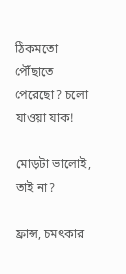ঠিকমতো পৌঁছাতে পেরেছো? চলো যাওয়া যাক!

মোড়টা ভালোই, তাই না?

ফ্রান্স, চমৎকার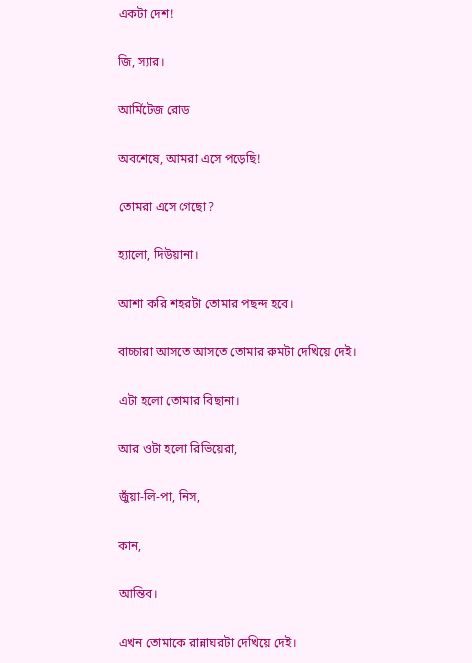একটা দেশ!

জি, স্যার।

আর্মিটেজ রোড

অবশেষে, আমরা এসে পড়েছি!

তোমরা এসে গেছো?

হ্যালো, দিউয়ানা।

আশা করি শহরটা তোমার পছন্দ হবে।

বাচ্চারা আসতে আসতে তোমার রুমটা দেখিয়ে দেই।

এটা হলো তোমার বিছানা।

আর ওটা হলো রিভিয়েরা,

জুঁয়া-লি-পা, নিস,

কান,

আন্তিব।

এখন তোমাকে রান্নাঘরটা দেখিয়ে দেই।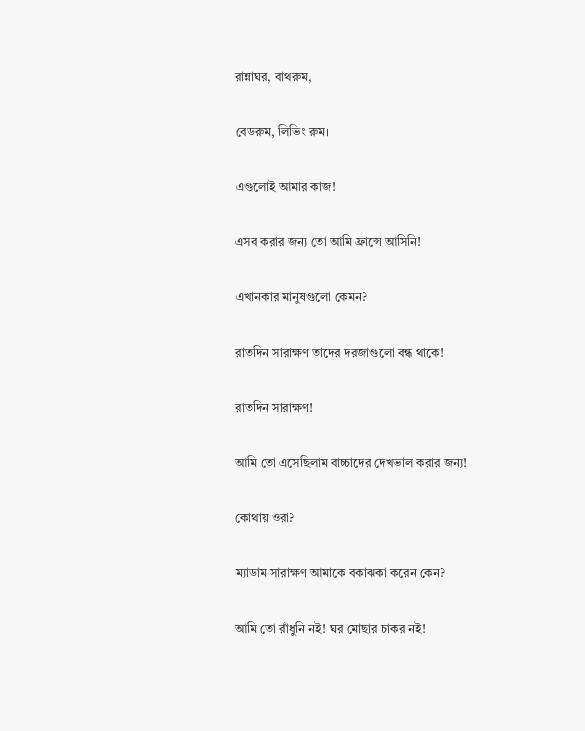রান্নাঘর, বাথরুম,

বেডরুম, লিভিং রুম।

এগুলোই আমার কাজ!

এসব করার জন্য তো আমি ফ্রান্সে আসিনি!

এখানকার মানুষগুলো কেমন?

রাতদিন সারাক্ষণ তাদের দরজাগুলো বন্ধ থাকে!

রাতদিন সারাক্ষণ!

আমি তো এসেছিলাম বাচ্চাদের দেখভাল করার জন্য!

কোথায় ওরা?

ম্যাডাম সারাক্ষণ আমাকে বকাঝকা করেন কেন?

আমি তো রাঁধুনি নই! ঘর মোছার চাকর নই!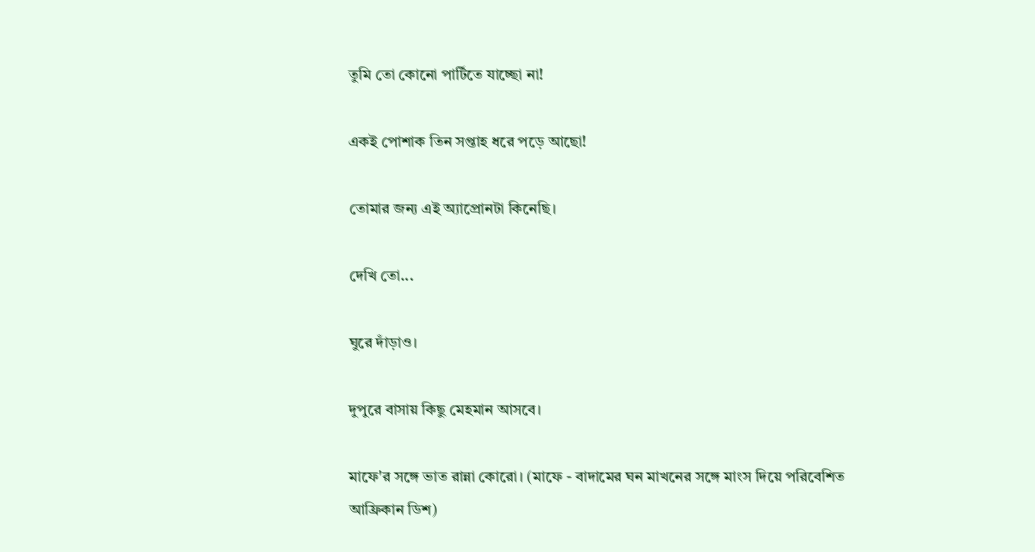তুমি তো কোনো পার্টিতে যাচ্ছো না!

একই পোশাক তিন সপ্তাহ ধরে পড়ে আছো!

তোমার জন্য এই অ্যাপ্রোনটা কিনেছি।

দেখি তো...

ঘুরে দাঁড়াও।

দুপুরে বাসায় কিছু মেহমান আসবে।

মাফে'র সঙ্গে ভাত রান্না কোরো। (মাফে - বাদামের ঘন মাখনের সঙ্গে মাংস দিয়ে পরিবেশিত আফ্রিকান ডিশ)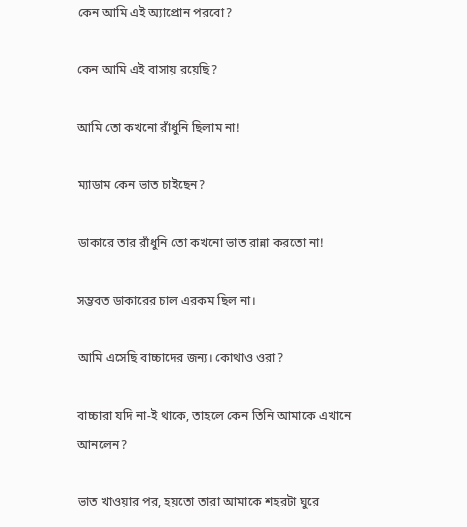কেন আমি এই অ্যাপ্রোন পরবো?

কেন আমি এই বাসায় রয়েছি?

আমি তো কখনো রাঁধুনি ছিলাম না!

ম্যাডাম কেন ভাত চাইছেন?

ডাকারে তার রাঁধুনি তো কখনো ভাত রান্না করতো না!

সম্ভবত ডাকারের চাল এরকম ছিল না।

আমি এসেছি বাচ্চাদের জন্য। কোথাও ওরা?

বাচ্চারা যদি না-ই থাকে, তাহলে কেন তিনি আমাকে এখানে আনলেন?

ভাত খাওয়ার পর, হয়তো তারা আমাকে শহরটা ঘুরে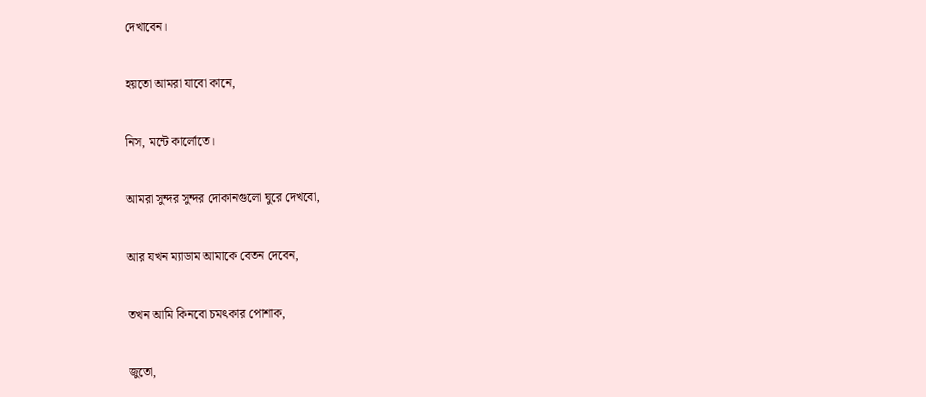দেখাবেন।

হয়তো আমরা যাবো কানে,

নিস, মন্টে কার্লোতে।

আমরা সুন্দর সুন্দর দোকানগুলো ঘুরে দেখবো,

আর যখন ম্যাডাম আমাকে বেতন দেবেন,

তখন আমি কিনবো চমৎকার পোশাক,

জুতো,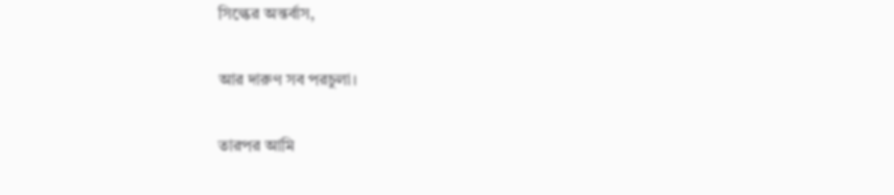সিল্কের অন্তর্বাস,

আর দারুণ সব পরচুলা।

তারপর আমি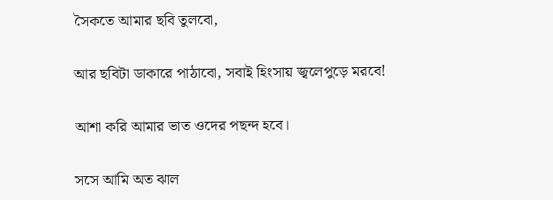সৈকতে আমার ছবি তুলবো,

আর ছবিটা ডাকারে পাঠাবো, সবাই হিংসায় জ্বলেপুড়ে মরবে!

আশা করি আমার ভাত ওদের পছন্দ হবে।

সসে আমি অত ঝাল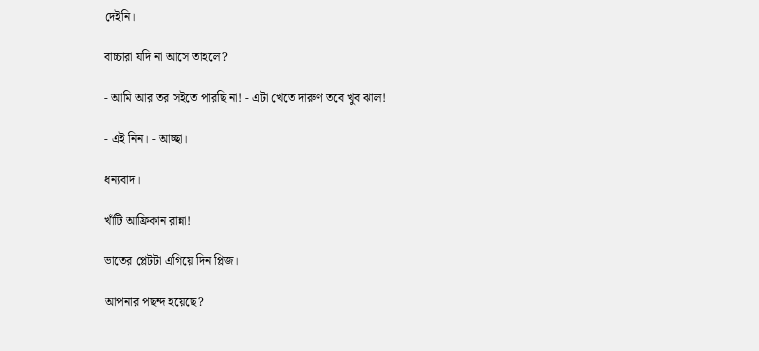দেইনি।

বাচ্চারা যদি না আসে তাহলে?

- আমি আর তর সইতে পারছি না! - এটা খেতে দারুণ তবে খুব ঝাল!

- এই নিন। - আচ্ছা।

ধন্যবাদ।

খাঁটি আফ্রিকান রান্না!

ভাতের প্লেটটা এগিয়ে দিন প্লিজ।

আপনার পছন্দ হয়েছে?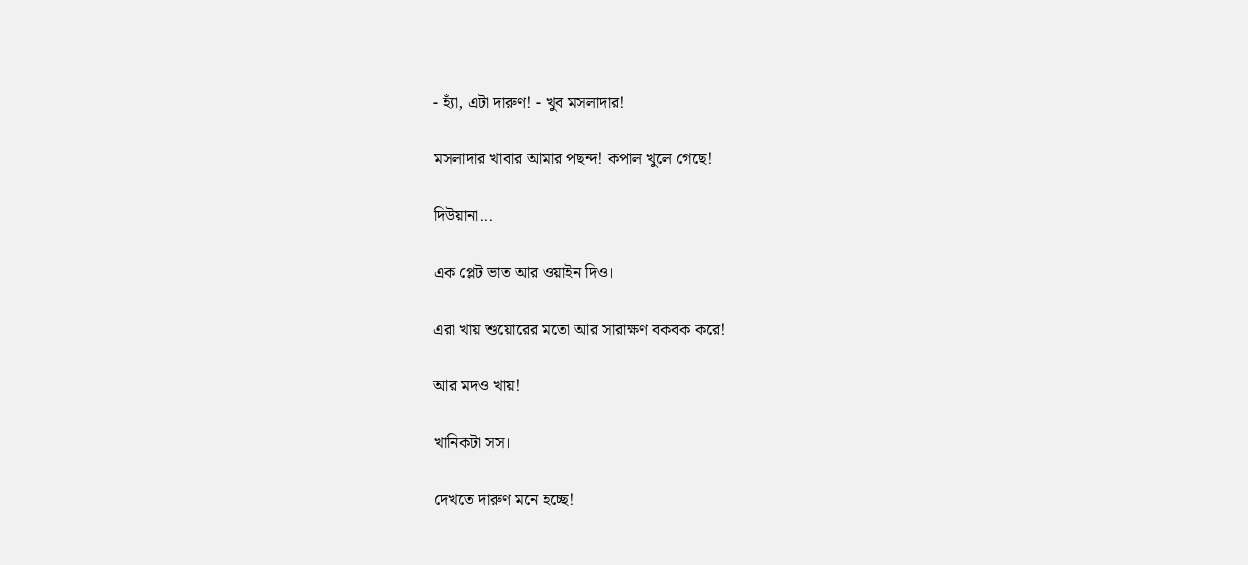- হ্যাঁ, এটা দারুণ! - খুব মসলাদার!

মসলাদার খাবার আমার পছন্দ! কপাল খুলে গেছে!

দিউয়ানা...

এক প্লেট ভাত আর ওয়াইন দিও।

এরা খায় শুয়োরের মতো আর সারাক্ষণ বকবক করে!

আর মদও খায়!

খানিকটা সস।

দেখতে দারুণ মনে হচ্ছে!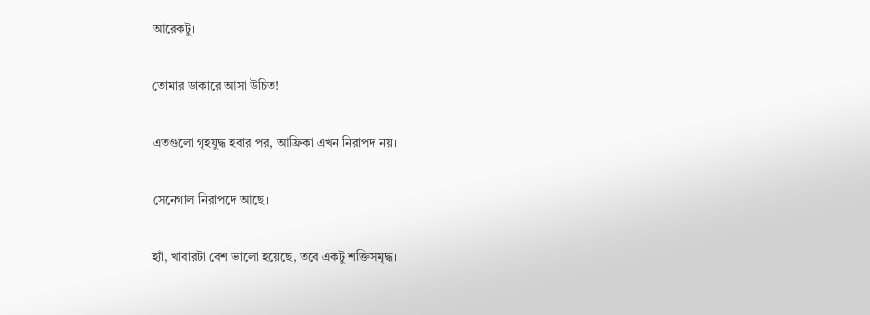আরেকটু।

তোমার ডাকারে আসা উচিত!

এতগুলো গৃহযুদ্ধ হবার পর, আফ্রিকা এখন নিরাপদ নয়।

সেনেগাল নিরাপদে আছে।

হ্যাঁ, খাবারটা বেশ ভালো হয়েছে, তবে একটু শক্তিসমৃদ্ধ।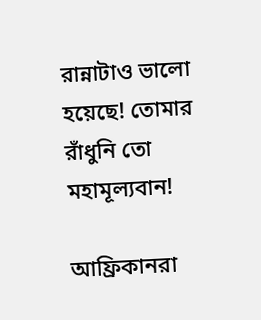রান্নাটাও ভালো হয়েছে! তোমার রাঁধুনি তো মহামূল্যবান!

আফ্রিকানরা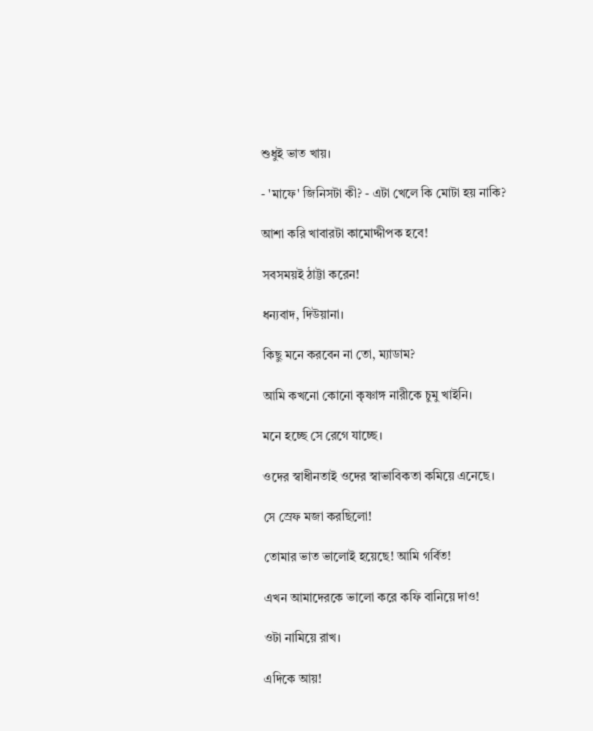শুধুই ভাত খায়।

- 'মাফে' জিনিসটা কী? - এটা খেলে কি মোটা হয় নাকি?

আশা করি খাবারটা কামোদ্দীপক হবে!

সবসময়ই ঠাট্টা করেন!

ধন্যবাদ, দিউয়ানা।

কিছু মনে করবেন না তো, ম্যাডাম?

আমি কখনো কোনো কৃষ্ণাঙ্গ নারীকে চুমু খাইনি।

মনে হচ্ছে সে রেগে যাচ্ছে।

ওদের স্বাধীনতাই ওদের স্বাভাবিকতা কমিয়ে এনেছে।

সে স্রেফ মজা করছিলো!

তোমার ভাত ভালোই হয়েছে! আমি গর্বিত!

এখন আমাদেরকে ভালো করে কফি বানিয়ে দাও!

ওটা নামিয়ে রাখ।

এদিকে আয়!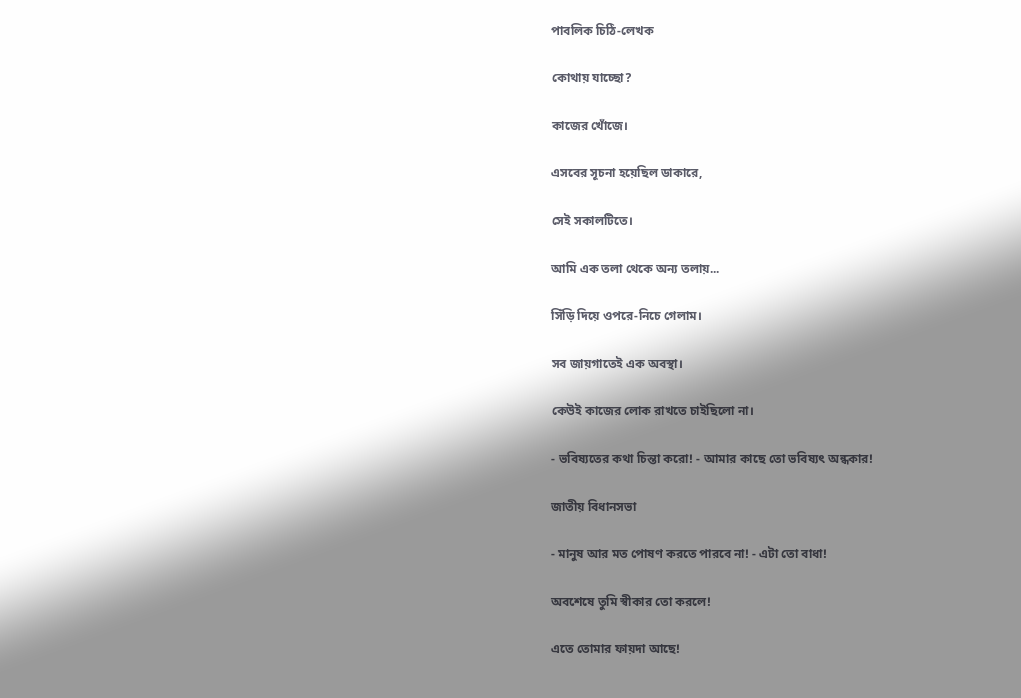পাবলিক চিঠি-লেখক

কোথায় যাচ্ছো?

কাজের খোঁজে।

এসবের সূচনা হয়েছিল ডাকারে,

সেই সকালটিতে।

আমি এক তলা থেকে অন্য তলায়...

সিঁড়ি দিয়ে ওপরে-নিচে গেলাম।

সব জায়গাতেই এক অবস্থা।

কেউই কাজের লোক রাখতে চাইছিলো না।

- ভবিষ্যতের কথা চিন্তা করো! - আমার কাছে তো ভবিষ্যৎ অন্ধকার!

জাতীয় বিধানসভা

- মানুষ আর মত পোষণ করতে পারবে না! - এটা তো বাধা!

অবশেষে তুমি স্বীকার তো করলে!

এতে তোমার ফায়দা আছে!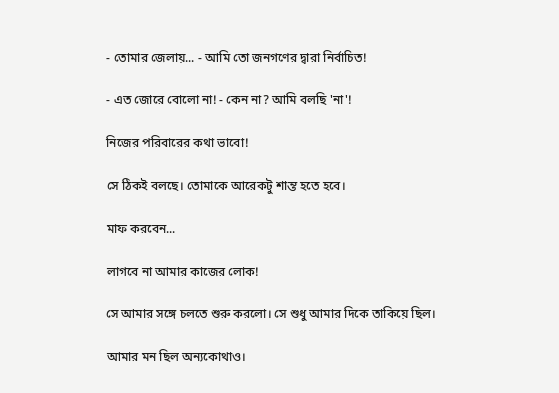- তোমার জেলায়... - আমি তো জনগণের দ্বারা নির্বাচিত!

- এত জোরে বোলো না! - কেন না? আমি বলছি 'না'!

নিজের পরিবারের কথা ভাবো!

সে ঠিকই বলছে। তোমাকে আরেকটু শান্ত হতে হবে।

মাফ করবেন...

লাগবে না আমার কাজের লোক!

সে আমার সঙ্গে চলতে শুরু করলো। সে শুধু আমার দিকে তাকিয়ে ছিল।

আমার মন ছিল অন্যকোথাও।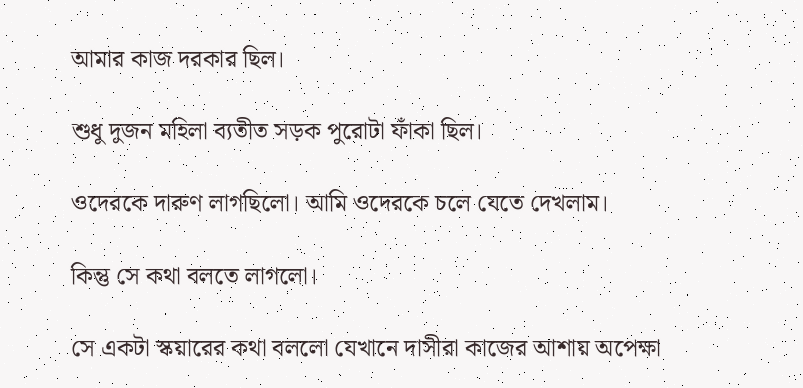আমার কাজ দরকার ছিল।

শুধু দুজন মহিলা ব্যতীত সড়ক পুরোটা ফাঁকা ছিল।

ওদেরকে দারুণ লাগছিলো। আমি ওদেরকে চলে যেতে দেখলাম।

কিন্তু সে কথা বলতে লাগলো।

সে একটা স্কয়ারের কথা বললো যেখানে দাসীরা কাজের আশায় অপেক্ষা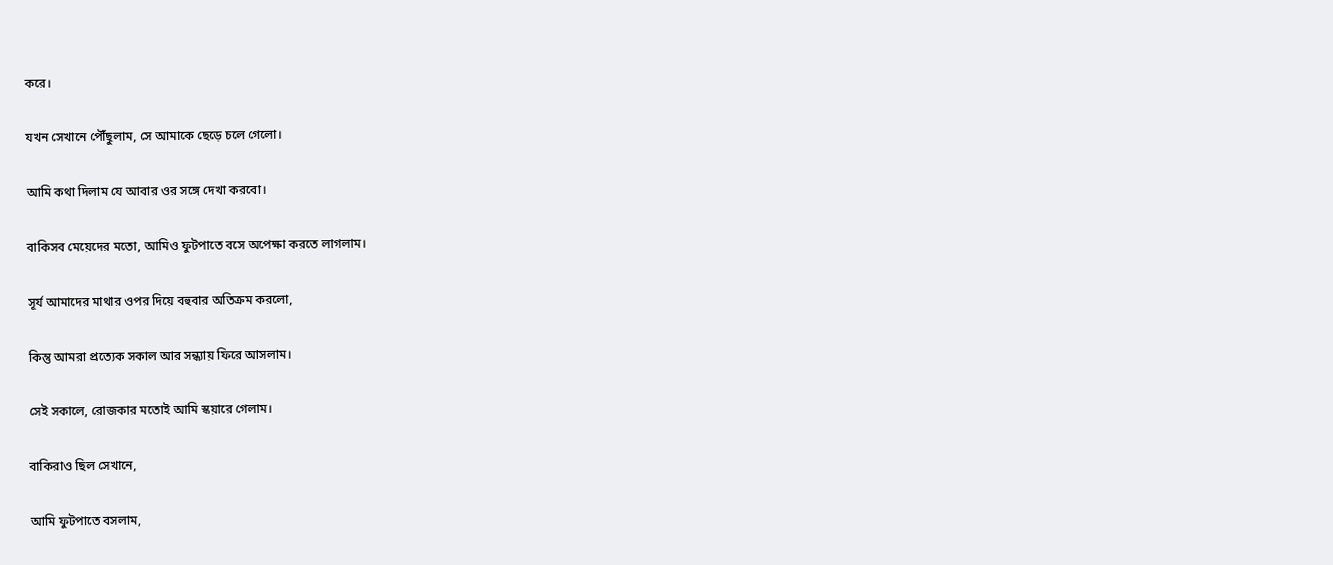করে।

যখন সেখানে পৌঁছুলাম, সে আমাকে ছেড়ে চলে গেলো।

আমি কথা দিলাম যে আবার ওর সঙ্গে দেখা করবো।

বাকিসব মেয়েদের মতো, আমিও ফুটপাতে বসে অপেক্ষা করতে লাগলাম।

সূর্য আমাদের মাথার ওপর দিয়ে বহুবার অতিক্রম করলো,

কিন্তু আমরা প্রত্যেক সকাল আর সন্ধ্যায় ফিরে আসলাম।

সেই সকালে, রোজকার মতোই আমি স্কয়ারে গেলাম।

বাকিরাও ছিল সেখানে,

আমি ফুটপাতে বসলাম,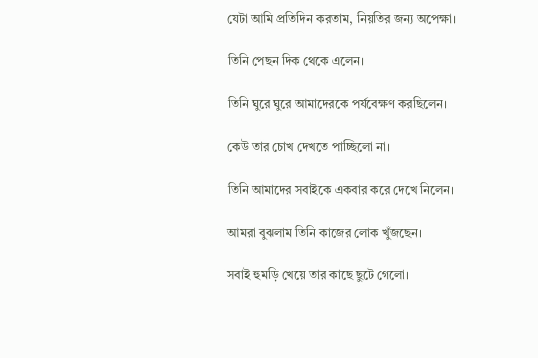যেটা আমি প্রতিদিন করতাম, নিয়তির জন্য অপেক্ষা।

তিনি পেছন দিক থেকে এলেন।

তিনি ঘুরে ঘুরে আমাদেরকে পর্যবেক্ষণ করছিলেন।

কেউ তার চোখ দেখতে পাচ্ছিলো না।

তিনি আমাদের সবাইকে একবার করে দেখে নিলেন।

আমরা বুঝলাম তিনি কাজের লোক খুঁজছেন।

সবাই হুমড়ি খেয়ে তার কাছে ছুটে গেলো।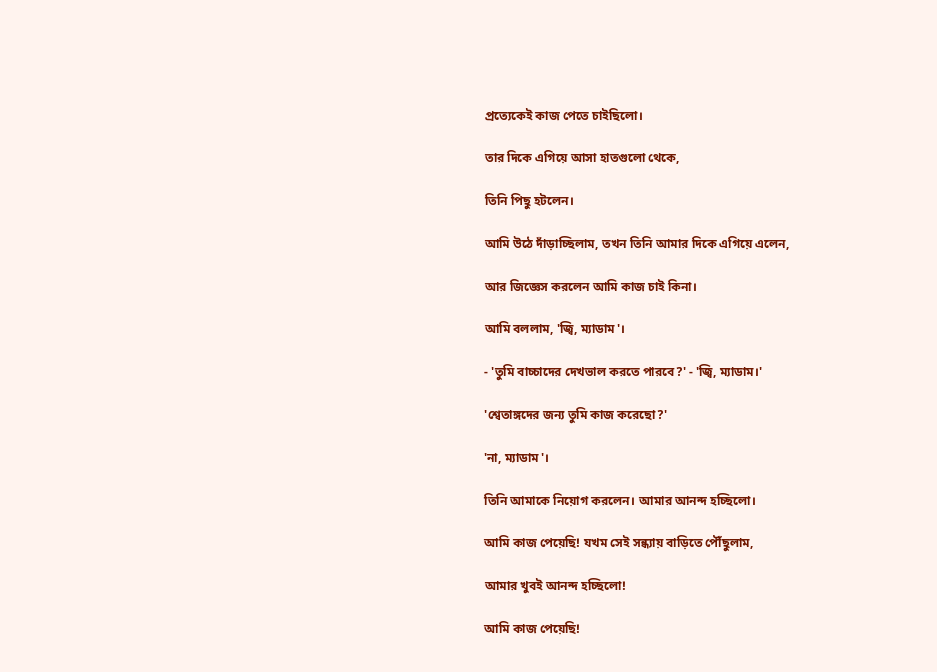প্রত্যেকেই কাজ পেতে চাইছিলো।

তার দিকে এগিয়ে আসা হাতগুলো থেকে,

তিনি পিছু হটলেন।

আমি উঠে দাঁড়াচ্ছিলাম, তখন তিনি আমার দিকে এগিয়ে এলেন,

আর জিজ্ঞেস করলেন আমি কাজ চাই কিনা।

আমি বললাম, 'জ্বি, ম্যাডাম'।

- 'তুমি বাচ্চাদের দেখভাল করতে পারবে?' - 'জ্বি, ম্যাডাম।'

'শ্বেতাঙ্গদের জন্য তুমি কাজ করেছো?'

'না, ম্যাডাম'।

তিনি আমাকে নিয়োগ করলেন। আমার আনন্দ হচ্ছিলো।

আমি কাজ পেয়েছি! যখম সেই সন্ধ্যায় বাড়িতে পৌঁছুলাম,

আমার খুবই আনন্দ হচ্ছিলো!

আমি কাজ পেয়েছি!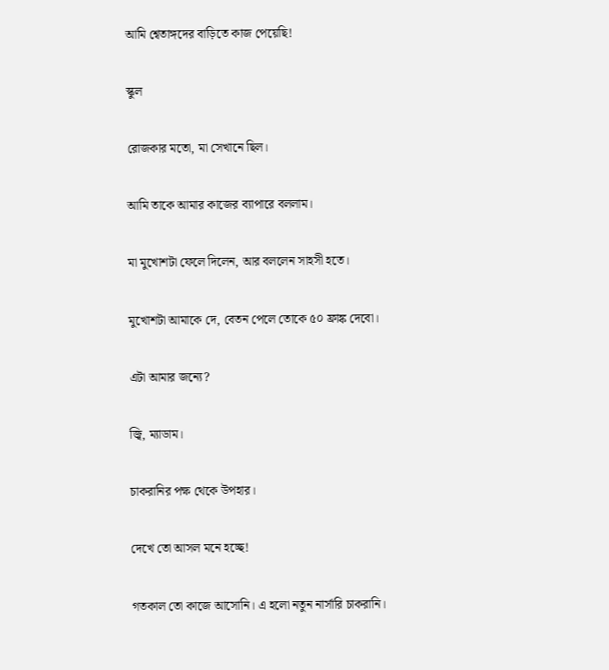আমি শ্বেতাঙ্গদের বাড়িতে কাজ পেয়েছি!

স্কুল

রোজকার মতো, মা সেখানে ছিল।

আমি তাকে আমার কাজের ব্যাপারে বললাম।

মা মুখোশটা ফেলে দিলেন, আর বললেন সাহসী হতে।

মুখোশটা আমাকে দে, বেতন পেলে তোকে ৫০ ফ্রাঙ্ক দেবো।

এটা আমার জন্যে?

জ্বি, ম্যাডাম।

চাকরানির পক্ষ থেকে উপহার।

দেখে তো আসল মনে হচ্ছে!

গতকাল তো কাজে আসোনি। এ হলো নতুন নার্সারি চাকরানি।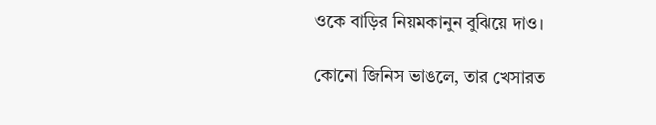ওকে বাড়ির নিয়মকানুন বুঝিয়ে দাও।

কোনো জিনিস ভাঙলে, তার খেসারত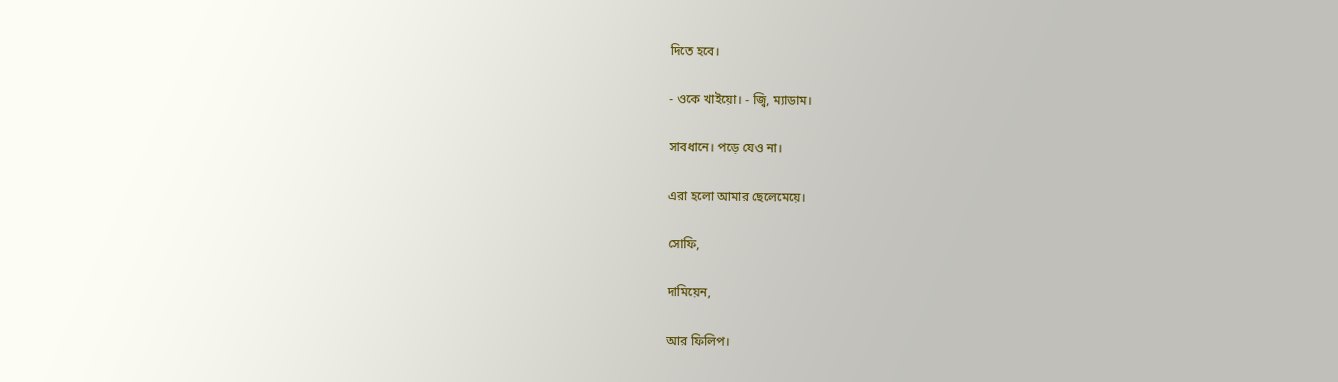দিতে হবে।

- ওকে খাইয়ো। - জ্বি, ম্যাডাম।

সাবধানে। পড়ে যেও না।

এরা হলো আমার ছেলেমেয়ে।

সোফি,

দামিয়েন,

আর ফিলিপ।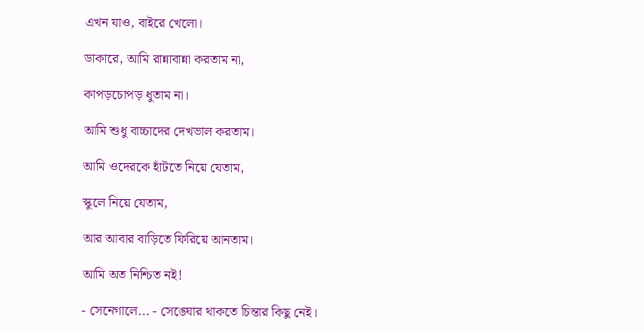এখন যাও, বাইরে খেলো।

ডাকারে, আমি রান্নাবান্না করতাম না,

কাপড়চোপড় ধুতাম না।

আমি শুধু বাচ্চাদের দেখভাল করতাম।

আমি ওদেরকে হাঁটতে নিয়ে যেতাম,

স্কুলে নিয়ে যেতাম,

আর আবার বাড়িতে ফিরিয়ে আনতাম।

আমি অত নিশ্চিত নই!

- সেনেগালে... - সেঙ্ঘোর থাকতে চিন্তার কিছু নেই।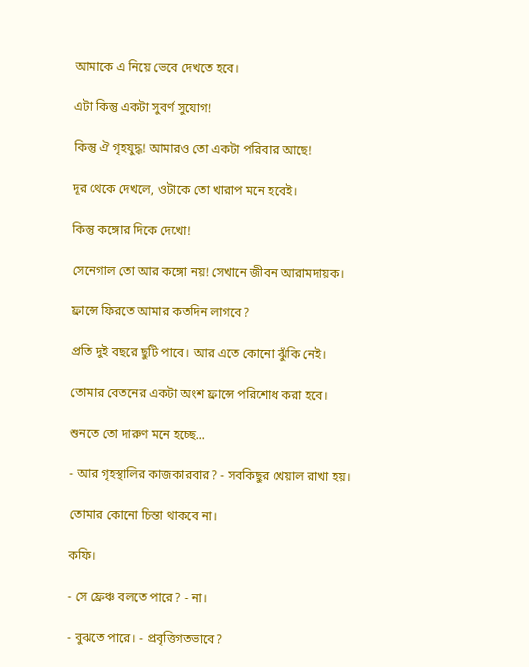আমাকে এ নিয়ে ভেবে দেখতে হবে।

এটা কিন্তু একটা সুবর্ণ সুযোগ!

কিন্তু ঐ গৃহযুদ্ধ! আমারও তো একটা পরিবার আছে!

দূর থেকে দেখলে, ওটাকে তো খারাপ মনে হবেই।

কিন্তু কঙ্গোর দিকে দেখো!

সেনেগাল তো আর কঙ্গো নয়! সেখানে জীবন আরামদায়ক।

ফ্রান্সে ফিরতে আমার কতদিন লাগবে?

প্রতি দুই বছরে ছুটি পাবে। আর এতে কোনো ঝুঁকি নেই।

তোমার বেতনের একটা অংশ ফ্রান্সে পরিশোধ করা হবে।

শুনতে তো দারুণ মনে হচ্ছে...

- আর গৃহস্থালির কাজকারবার? - সবকিছুর খেয়াল রাখা হয়।

তোমার কোনো চিন্তা থাকবে না।

কফি।

- সে ফ্রেঞ্চ বলতে পারে? - না।

- বুঝতে পারে। - প্রবৃত্তিগতভাবে?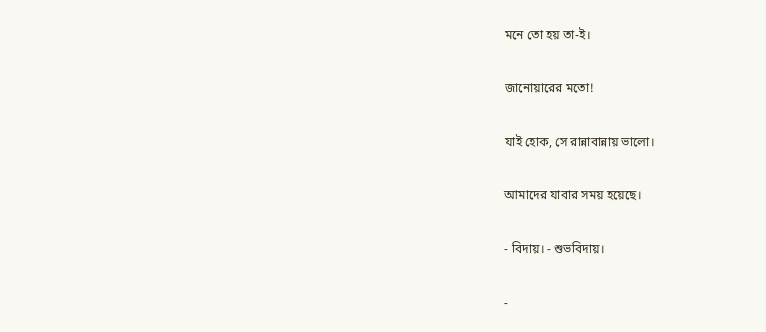মনে তো হয় তা-ই।

জানোয়ারের মতো!

যাই হোক, সে রান্নাবান্নায় ভালো।

আমাদের যাবার সময় হয়েছে।

- বিদায়। - শুভবিদায়।

-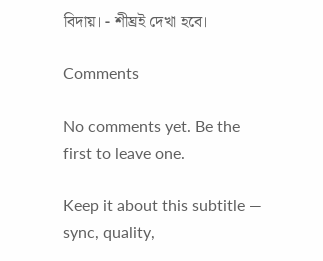বিদায়। - শীঘ্রই দেখা হবে।

Comments

No comments yet. Be the first to leave one.

Keep it about this subtitle — sync, quality,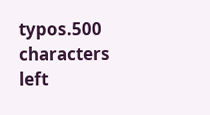typos.500 characters left